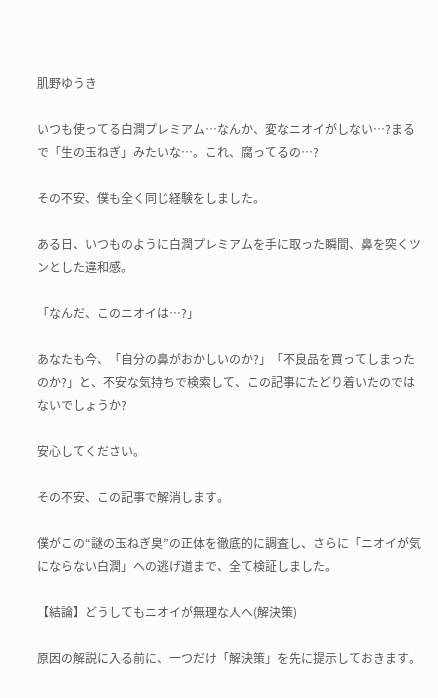肌野ゆうき

いつも使ってる白潤プレミアム…なんか、変なニオイがしない…?まるで「生の玉ねぎ」みたいな…。これ、腐ってるの…?

その不安、僕も全く同じ経験をしました。

ある日、いつものように白潤プレミアムを手に取った瞬間、鼻を突くツンとした違和感。

「なんだ、このニオイは…?」

あなたも今、「自分の鼻がおかしいのか?」「不良品を買ってしまったのか?」と、不安な気持ちで検索して、この記事にたどり着いたのではないでしょうか?

安心してください。

その不安、この記事で解消します。

僕がこの“謎の玉ねぎ臭”の正体を徹底的に調査し、さらに「ニオイが気にならない白潤」への逃げ道まで、全て検証しました。

【結論】どうしてもニオイが無理な人へ(解決策)

原因の解説に入る前に、一つだけ「解決策」を先に提示しておきます。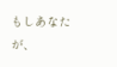もしあなたが、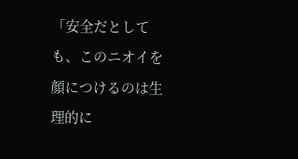「安全だとしても、このニオイを顔につけるのは生理的に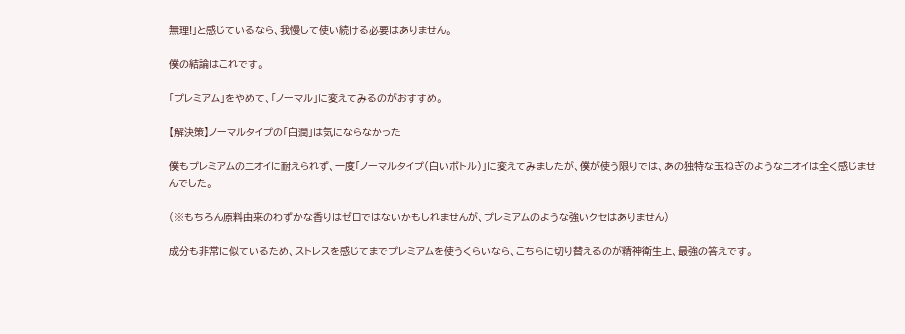無理!」と感じているなら、我慢して使い続ける必要はありません。

僕の結論はこれです。

「プレミアム」をやめて、「ノーマル」に変えてみるのがおすすめ。

【解決策】ノーマルタイプの「白潤」は気にならなかった

僕もプレミアムのニオイに耐えられず、一度「ノーマルタイプ(白いボトル)」に変えてみましたが、僕が使う限りでは、あの独特な玉ねぎのようなニオイは全く感じませんでした。

(※もちろん原料由来のわずかな香りはゼロではないかもしれませんが、プレミアムのような強いクセはありません)

成分も非常に似ているため、ストレスを感じてまでプレミアムを使うくらいなら、こちらに切り替えるのが精神衛生上、最強の答えです。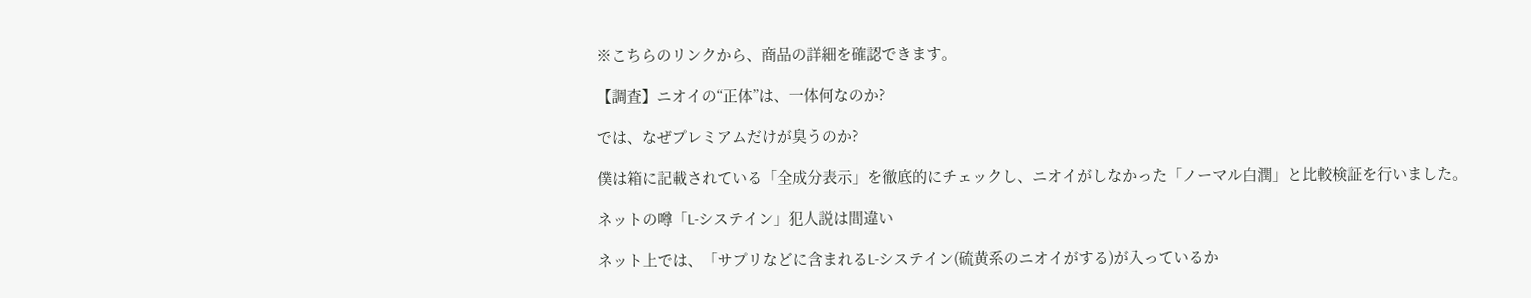※こちらのリンクから、商品の詳細を確認できます。

【調査】ニオイの“正体”は、一体何なのか?

では、なぜプレミアムだけが臭うのか?

僕は箱に記載されている「全成分表示」を徹底的にチェックし、ニオイがしなかった「ノーマル白潤」と比較検証を行いました。

ネットの噂「L-システイン」犯人説は間違い

ネット上では、「サプリなどに含まれるL-システイン(硫黄系のニオイがする)が入っているか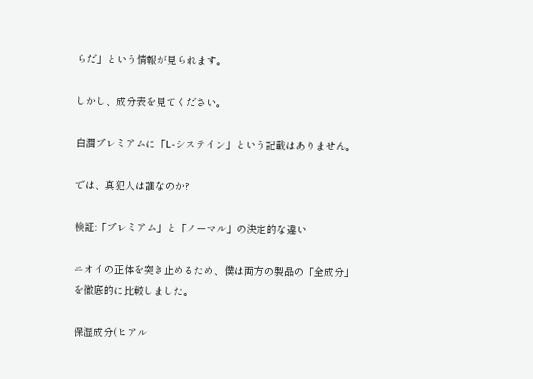らだ」という情報が見られます。

しかし、成分表を見てください。

白潤プレミアムに「L-システイン」という記載はありません。

では、真犯人は誰なのか?

検証:「プレミアム」と「ノーマル」の決定的な違い

ニオイの正体を突き止めるため、僕は両方の製品の「全成分」を徹底的に比較しました。

保湿成分(ヒアル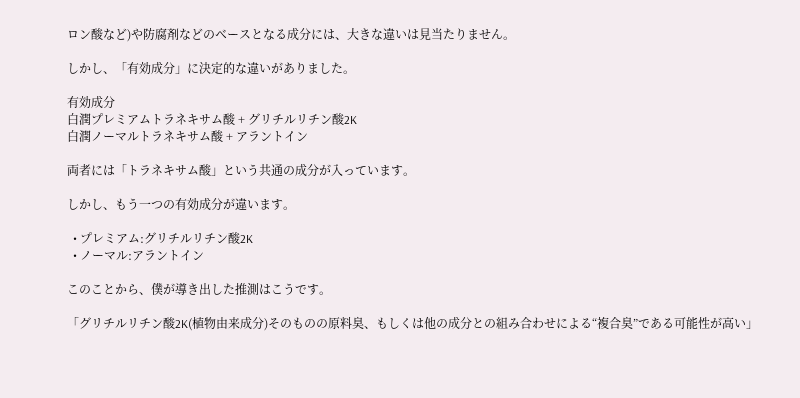ロン酸など)や防腐剤などのベースとなる成分には、大きな違いは見当たりません。

しかし、「有効成分」に決定的な違いがありました。

有効成分
白潤プレミアムトラネキサム酸 + グリチルリチン酸2K
白潤ノーマルトラネキサム酸 + アラントイン

両者には「トラネキサム酸」という共通の成分が入っています。

しかし、もう一つの有効成分が違います。

  • プレミアム:グリチルリチン酸2K
  • ノーマル:アラントイン

このことから、僕が導き出した推測はこうです。

「グリチルリチン酸2K(植物由来成分)そのものの原料臭、もしくは他の成分との組み合わせによる“複合臭”である可能性が高い」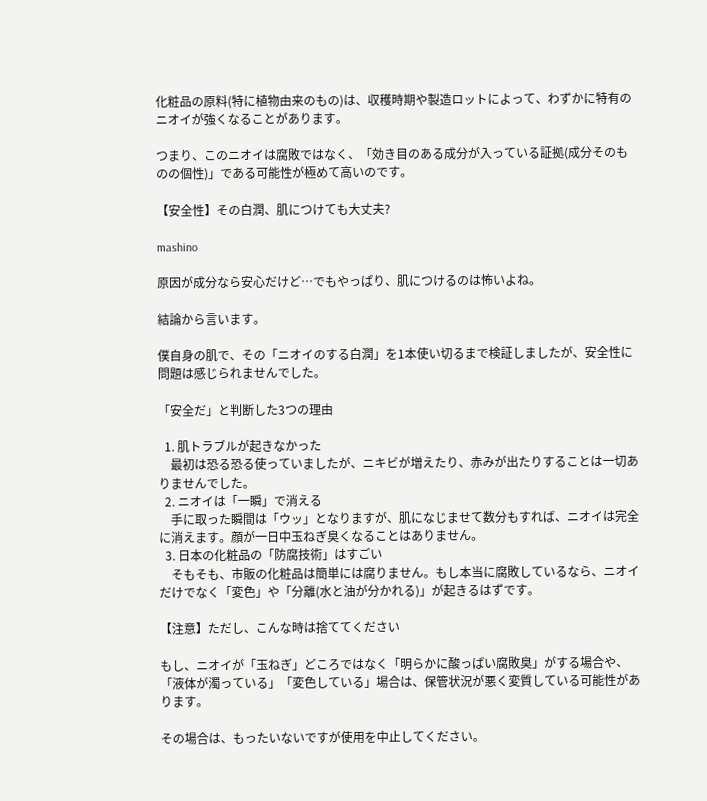化粧品の原料(特に植物由来のもの)は、収穫時期や製造ロットによって、わずかに特有のニオイが強くなることがあります。

つまり、このニオイは腐敗ではなく、「効き目のある成分が入っている証拠(成分そのものの個性)」である可能性が極めて高いのです。

【安全性】その白潤、肌につけても大丈夫?

mashino

原因が成分なら安心だけど…でもやっぱり、肌につけるのは怖いよね。

結論から言います。

僕自身の肌で、その「ニオイのする白潤」を1本使い切るまで検証しましたが、安全性に問題は感じられませんでした。

「安全だ」と判断した3つの理由

  1. 肌トラブルが起きなかった
    最初は恐る恐る使っていましたが、ニキビが増えたり、赤みが出たりすることは一切ありませんでした。
  2. ニオイは「一瞬」で消える
    手に取った瞬間は「ウッ」となりますが、肌になじませて数分もすれば、ニオイは完全に消えます。顔が一日中玉ねぎ臭くなることはありません。
  3. 日本の化粧品の「防腐技術」はすごい
    そもそも、市販の化粧品は簡単には腐りません。もし本当に腐敗しているなら、ニオイだけでなく「変色」や「分離(水と油が分かれる)」が起きるはずです。

【注意】ただし、こんな時は捨ててください

もし、ニオイが「玉ねぎ」どころではなく「明らかに酸っぱい腐敗臭」がする場合や、「液体が濁っている」「変色している」場合は、保管状況が悪く変質している可能性があります。

その場合は、もったいないですが使用を中止してください。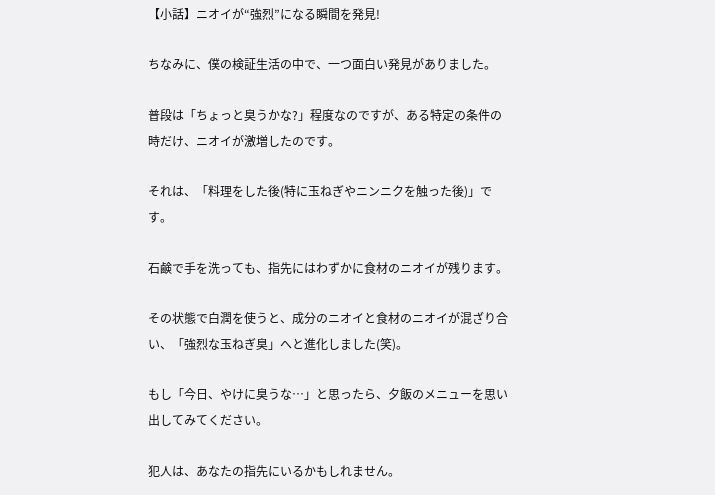【小話】ニオイが“強烈”になる瞬間を発見!

ちなみに、僕の検証生活の中で、一つ面白い発見がありました。

普段は「ちょっと臭うかな?」程度なのですが、ある特定の条件の時だけ、ニオイが激増したのです。

それは、「料理をした後(特に玉ねぎやニンニクを触った後)」です。

石鹸で手を洗っても、指先にはわずかに食材のニオイが残ります。

その状態で白潤を使うと、成分のニオイと食材のニオイが混ざり合い、「強烈な玉ねぎ臭」へと進化しました(笑)。

もし「今日、やけに臭うな…」と思ったら、夕飯のメニューを思い出してみてください。

犯人は、あなたの指先にいるかもしれません。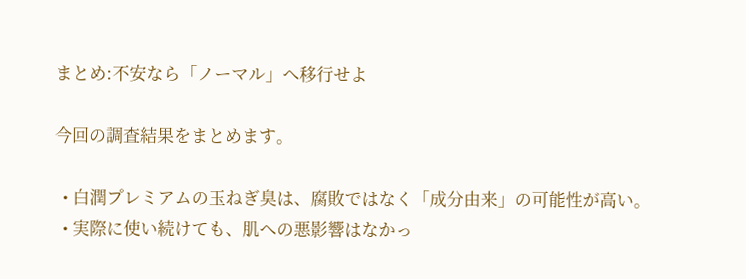まとめ:不安なら「ノーマル」へ移行せよ

今回の調査結果をまとめます。

  • 白潤プレミアムの玉ねぎ臭は、腐敗ではなく「成分由来」の可能性が高い。
  • 実際に使い続けても、肌への悪影響はなかっ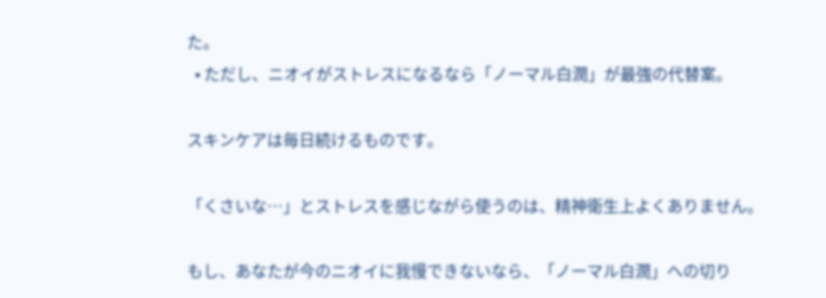た。
  • ただし、ニオイがストレスになるなら「ノーマル白潤」が最強の代替案。

スキンケアは毎日続けるものです。

「くさいな…」とストレスを感じながら使うのは、精神衛生上よくありません。

もし、あなたが今のニオイに我慢できないなら、「ノーマル白潤」への切り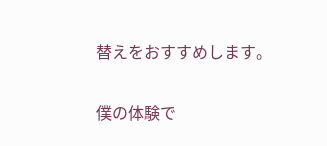替えをおすすめします。

僕の体験で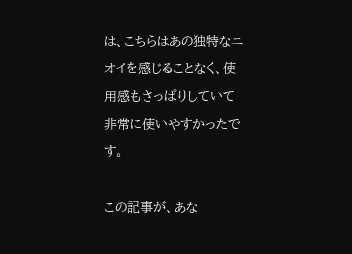は、こちらはあの独特なニオイを感じることなく、使用感もさっぱりしていて非常に使いやすかったです。

この記事が、あな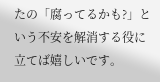たの「腐ってるかも?」という不安を解消する役に立てば嬉しいです。